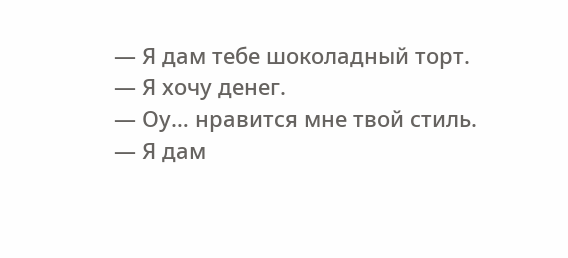— Я дам тебе шоколадный торт.
— Я хочу денег.
— Оу… нравится мне твой стиль.
— Я дам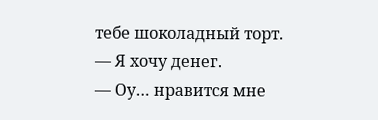тебе шоколадный торт.
— Я хочу денег.
— Оу… нравится мне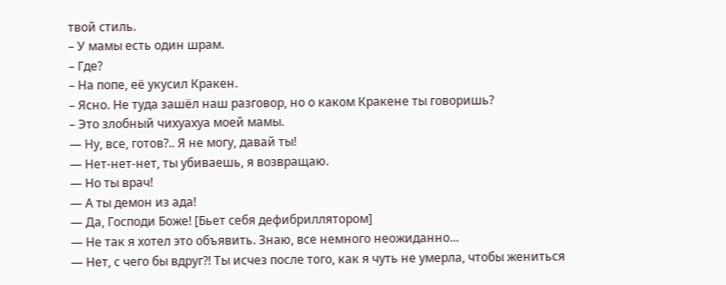твой стиль.
– У мамы есть один шрам.
– Где?
– На попе, её укусил Кракен.
– Ясно. Не туда зашёл наш разговор, но о каком Кракене ты говоришь?
– Это злобный чихуахуа моей мамы.
— Ну, все, готов?.. Я не могу, давай ты!
— Нет-нет-нет, ты убиваешь, я возвращаю.
— Но ты врач!
— А ты демон из ада!
— Да, Господи Боже! [Бьет себя дефибриллятором]
— Не так я хотел это объявить. Знаю, все немного неожиданно...
— Нет, с чего бы вдруг?! Ты исчез после того, как я чуть не умерла, чтобы жениться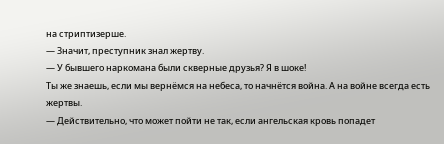на стриптизерше.
— Значит, преступник знал жертву.
— У бывшего наркомана были скверные друзья? Я в шоке!
Ты же знаешь, если мы вернёмся на небеса, то начнётся война. А на войне всегда есть жертвы.
— Действительно, что может пойти не так, если ангельская кровь попадет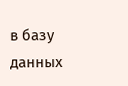в базу данных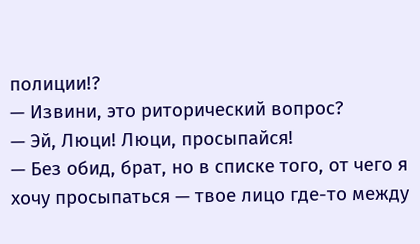полиции!?
— Извини, это риторический вопрос?
— Эй, Люци! Люци, просыпайся!
— Без обид, брат, но в списке того, от чего я хочу просыпаться — твое лицо где-то между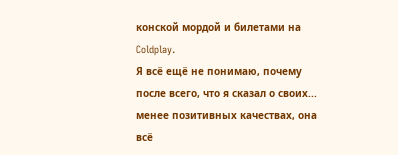конской мордой и билетами на Coldplay.
Я всё ещё не понимаю, почему после всего, что я сказал о своих... менее позитивных качествах, она всё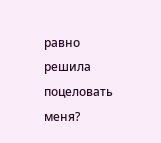равно решила поцеловать меня?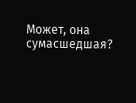Может, она сумасшедшая?